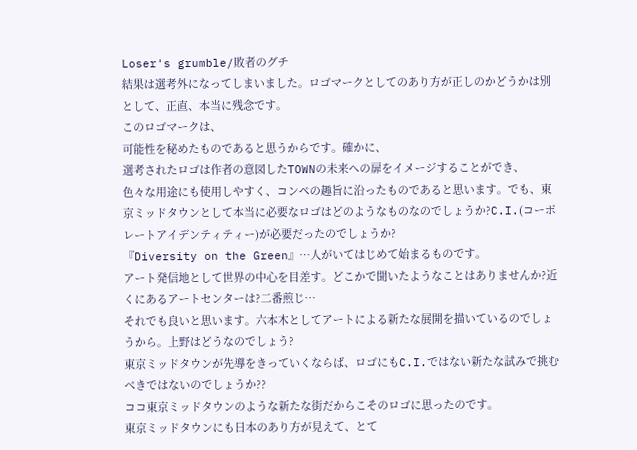Loser's grumble/敗者のグチ
結果は選考外になってしまいました。ロゴマークとしてのあり方が正しのかどうかは別として、正直、本当に残念です。
このロゴマークは、
可能性を秘めたものであると思うからです。確かに、
選考されたロゴは作者の意図したTOWNの未来への扉をイメージすることができ、
色々な用途にも使用しやすく、コンペの趣旨に沿ったものであると思います。でも、東京ミッドタウンとして本当に必要なロゴはどのようなものなのでしょうか?C.I.(コーポレートアイデンティティー)が必要だったのでしょうか?
『Diversity on the Green』…人がいてはじめて始まるものです。
アート発信地として世界の中心を目差す。どこかで聞いたようなことはありませんか?近くにあるアートセンターは?二番煎じ…
それでも良いと思います。六本木としてアートによる新たな展開を描いているのでしょうから。上野はどうなのでしょう?
東京ミッドタウンが先導をきっていくならば、ロゴにもC.I.ではない新たな試みで挑むべきではないのでしょうか??
ココ東京ミッドタウンのような新たな街だからこそのロゴに思ったのです。
東京ミッドタウンにも日本のあり方が見えて、とて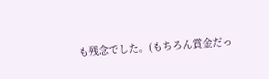も残念でした。(もちろん賞金だっ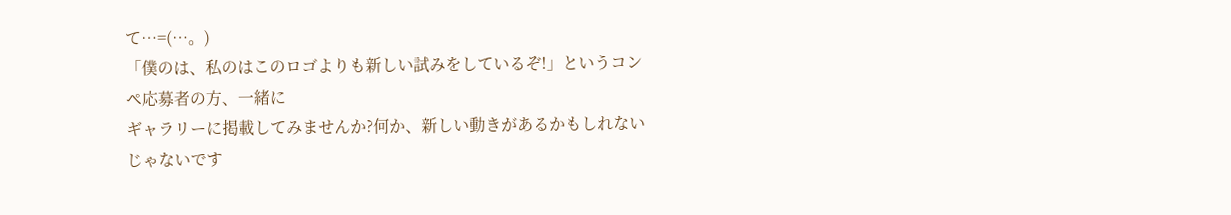て…=(…。)
「僕のは、私のはこのロゴよりも新しい試みをしているぞ!」というコンペ応募者の方、一緒に
ギャラリーに掲載してみませんか?何か、新しい動きがあるかもしれないじゃないです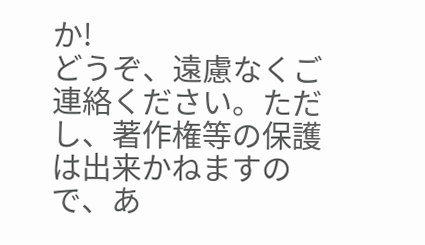か!
どうぞ、遠慮なくご連絡ください。ただし、著作権等の保護は出来かねますので、あ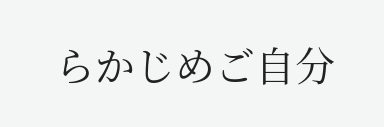らかじめご自分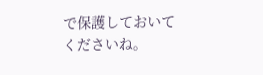で保護しておいてくださいね。